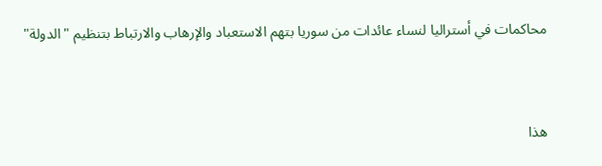محاكمات في أستراليا لنساء عائدات من سوريا بتهم الاستعباد والإرهاب والارتباط بتنظيم "الدولة"


هذا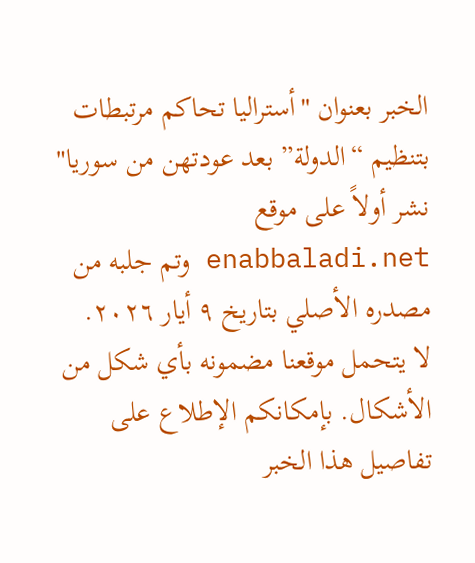الخبر بعنوان "أستراليا تحاكم مرتبطات بتنظيم “الدولة” بعد عودتهن من سوريا" نشر أولاً على موقع enabbaladi.net وتم جلبه من مصدره الأصلي بتاريخ ٩ أيار ٢٠٢٦.
لا يتحمل موقعنا مضمونه بأي شكل من الأشكال. بإمكانكم الإطلاع على تفاصيل هذا الخبر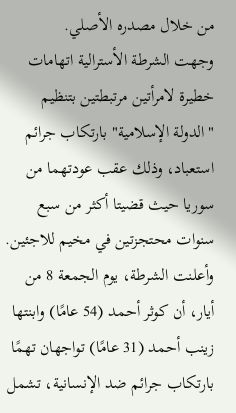من خلال مصدره الأصلي.
وجهت الشرطة الأسترالية اتهامات خطيرة لامرأتين مرتبطتين بتنظيم "الدولة الإسلامية" بارتكاب جرائم استعباد، وذلك عقب عودتهما من سوريا حيث قضيتا أكثر من سبع سنوات محتجزتين في مخيم للاجئين. وأعلنت الشرطة، يوم الجمعة 8 من أيار، أن كوثر أحمد (54 عامًا) وابنتها زينب أحمد (31 عامًا) تواجهان تهمًا بارتكاب جرائم ضد الإنسانية، تشمل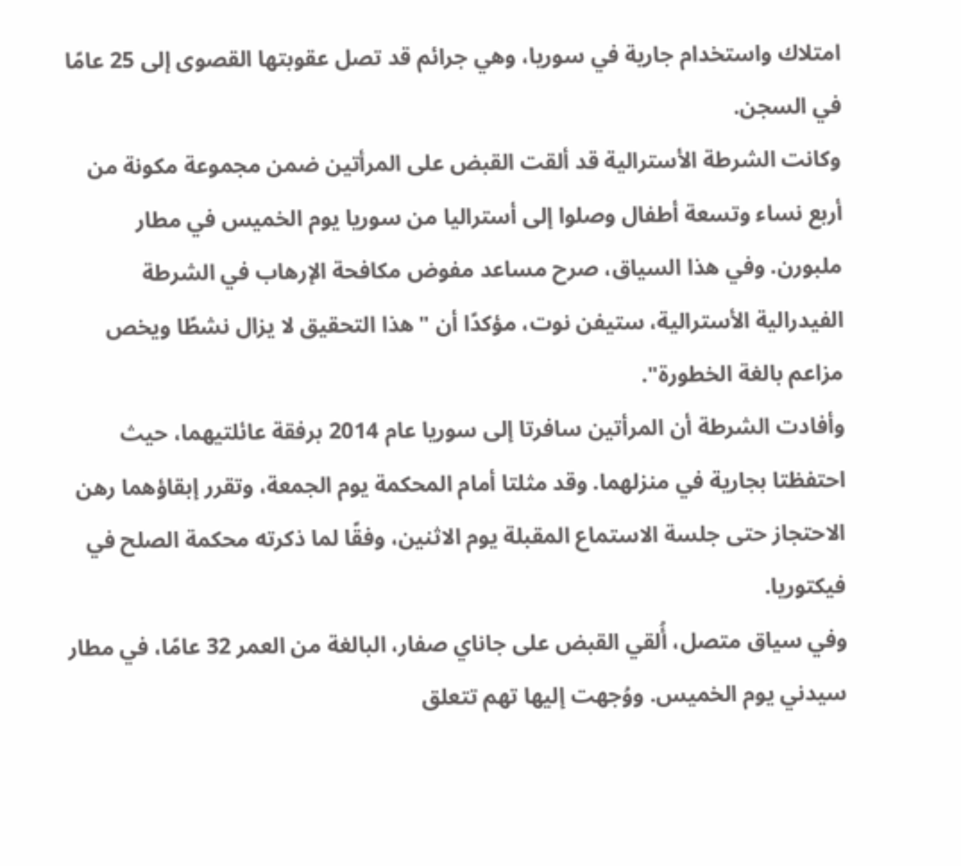امتلاك واستخدام جارية في سوريا، وهي جرائم قد تصل عقوبتها القصوى إلى 25 عامًا في السجن.
وكانت الشرطة الأسترالية قد ألقت القبض على المرأتين ضمن مجموعة مكونة من أربع نساء وتسعة أطفال وصلوا إلى أستراليا من سوريا يوم الخميس في مطار ملبورن. وفي هذا السياق، صرح مساعد مفوض مكافحة الإرهاب في الشرطة الفيدرالية الأسترالية، ستيفن نوت، مؤكدًا أن "هذا التحقيق لا يزال نشطًا ويخص مزاعم بالغة الخطورة".
وأفادت الشرطة أن المرأتين سافرتا إلى سوريا عام 2014 برفقة عائلتيهما، حيث احتفظتا بجارية في منزلهما. وقد مثلتا أمام المحكمة يوم الجمعة، وتقرر إبقاؤهما رهن الاحتجاز حتى جلسة الاستماع المقبلة يوم الاثنين، وفقًا لما ذكرته محكمة الصلح في فيكتوريا.
وفي سياق متصل، أُلقي القبض على جاناي صفار، البالغة من العمر 32 عامًا، في مطار سيدني يوم الخميس. ووُجهت إليها تهم تتعلق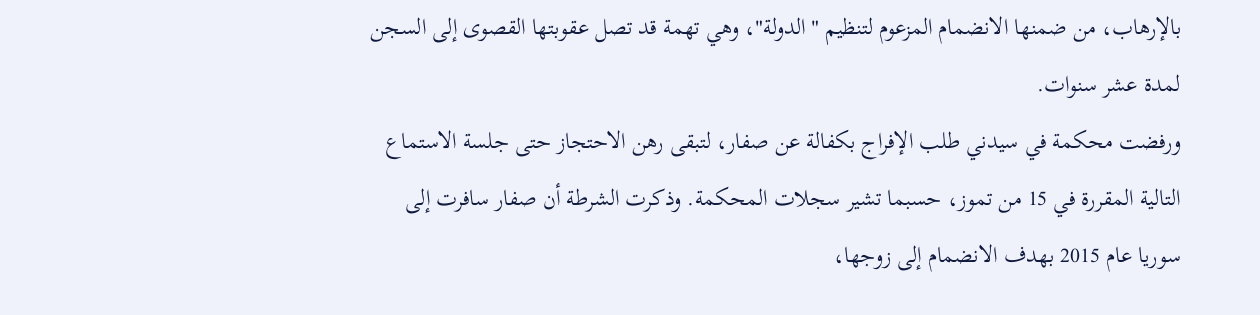بالإرهاب، من ضمنها الانضمام المزعوم لتنظيم "الدولة"، وهي تهمة قد تصل عقوبتها القصوى إلى السجن لمدة عشر سنوات.
ورفضت محكمة في سيدني طلب الإفراج بكفالة عن صفار، لتبقى رهن الاحتجاز حتى جلسة الاستماع التالية المقررة في 15 من تموز، حسبما تشير سجلات المحكمة. وذكرت الشرطة أن صفار سافرت إلى سوريا عام 2015 بهدف الانضمام إلى زوجها،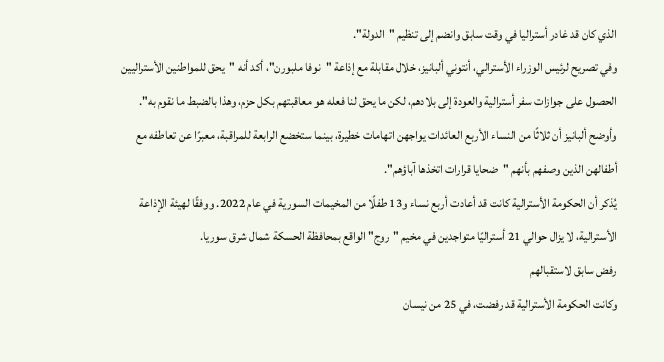الذي كان قد غادر أستراليا في وقت سابق وانضم إلى تنظيم "الدولة".
وفي تصريح لرئيس الوزراء الأسترالي، أنتوني ألبانيز، خلال مقابلة مع إذاعة "نوفا ملبورن"، أكد أنه "يحق للمواطنين الأستراليين الحصول على جوازات سفر أسترالية والعودة إلى بلادهم، لكن ما يحق لنا فعله هو معاقبتهم بكل حزم، وهذا بالضبط ما نقوم به". وأوضح ألبانيز أن ثلاثًا من النساء الأربع العائدات يواجهن اتهامات خطيرة، بينما ستخضع الرابعة للمراقبة، معبرًا عن تعاطفه مع أطفالهن الذين وصفهم بأنهم "ضحايا قرارات اتخذها آباؤهم".
يُذكر أن الحكومة الأسترالية كانت قد أعادت أربع نساء و13 طفلًا من المخيمات السورية في عام 2022. ووفقًا لهيئة الإذاعة الأسترالية، لا يزال حوالي 21 أستراليًا متواجدين في مخيم "روج" الواقع بمحافظة الحسكة شمال شرق سوريا.
رفض سابق لاستقبالهم
وكانت الحكومة الأسترالية قد رفضت، في 25 من نيسان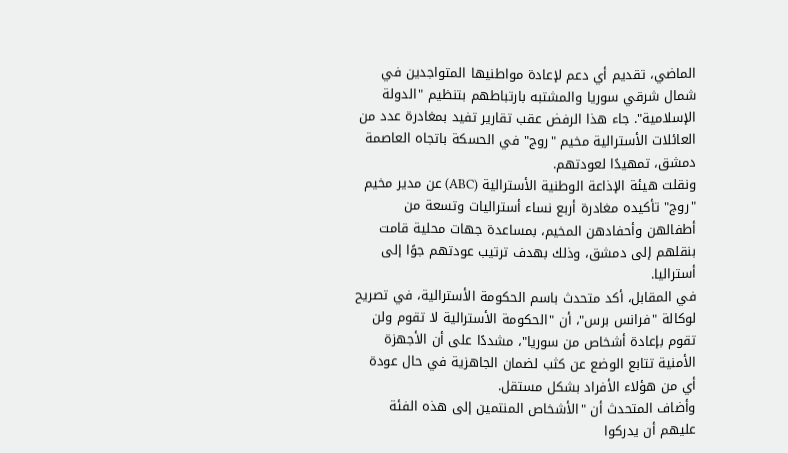الماضي، تقديم أي دعم لإعادة مواطنيها المتواجدين في شمال شرقي سوريا والمشتبه بارتباطهم بتنظيم "الدولة الإسلامية". جاء هذا الرفض عقب تقارير تفيد بمغادرة عدد من العائلات الأسترالية مخيم "روج" في الحسكة باتجاه العاصمة دمشق، تمهيدًا لعودتهم.
ونقلت هيئة الإذاعة الوطنية الأسترالية (ABC) عن مدير مخيم "روج" تأكيده مغادرة أربع نساء أستراليات وتسعة من أطفالهن وأحفادهن المخيم، بمساعدة جهات محلية قامت بنقلهم إلى دمشق، وذلك بهدف ترتيب عودتهم جوًا إلى أستراليا.
في المقابل، أكد متحدث باسم الحكومة الأسترالية، في تصريح لوكالة "فرانس برس"، أن "الحكومة الأسترالية لا تقوم ولن تقوم بإعادة أشخاص من سوريا"، مشددًا على أن الأجهزة الأمنية تتابع الوضع عن كثب لضمان الجاهزية في حال عودة أي من هؤلاء الأفراد بشكل مستقل.
وأضاف المتحدث أن "الأشخاص المنتمين إلى هذه الفئة عليهم أن يدركوا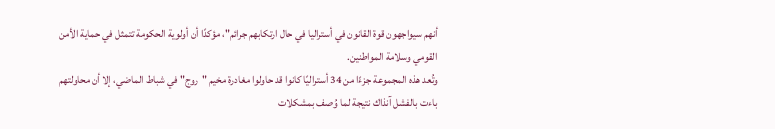أنهم سيواجهون قوة القانون في أستراليا في حال ارتكابهم جرائم"، مؤكدًا أن أولوية الحكومة تتمثل في حماية الأمن القومي وسلامة المواطنين.
وتُعد هذه المجموعة جزءًا من 34 أستراليًا كانوا قد حاولوا مغادرة مخيم "روج" في شباط الماضي، إلا أن محاولتهم باءت بالفشل آنذاك نتيجة لما وُصف بمشكلات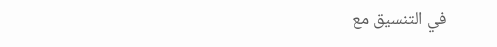في التنسيق مع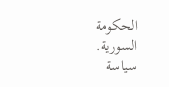الحكومة السورية.
سياسة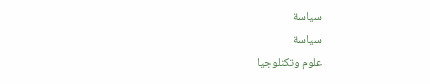سياسة
سياسة
علوم وتكنلوجيا